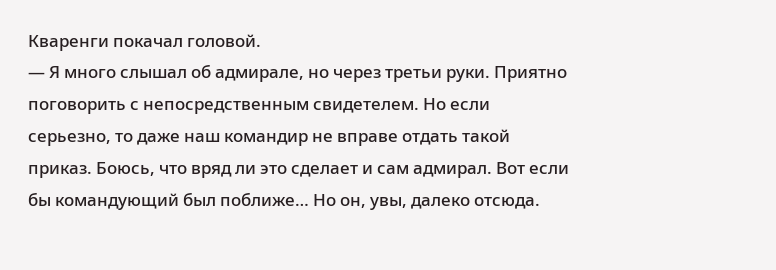Кваренги покачал головой.
— Я много слышал об адмирале, но через третьи руки. Приятно поговорить с непосредственным свидетелем. Но если серьезно, то даже наш командир не вправе отдать такой приказ. Боюсь, что вряд ли это сделает и сам адмирал. Вот если бы командующий был поближе… Но он, увы, далеко отсюда.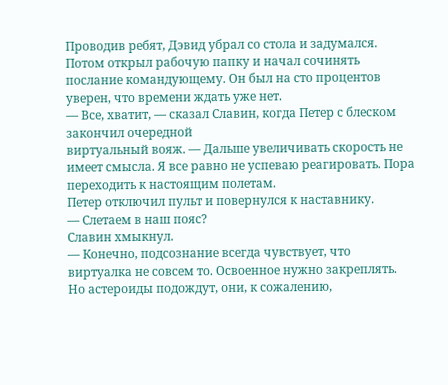Проводив ребят, Дэвид убрал со стола и задумался. Потом открыл рабочую папку и начал сочинять послание командующему. Он был на сто процентов уверен, что времени ждать уже нет.
— Все, хватит, — сказал Славин, когда Петер с блеском закончил очередной
виртуальный вояж. — Дальше увеличивать скорость не имеет смысла. Я все равно не успеваю реагировать. Пора переходить к настоящим полетам.
Петер отключил пульт и повернулся к наставнику.
— Слетаем в наш пояс?
Славин хмыкнул.
— Конечно, подсознание всегда чувствует, что виртуалка не совсем то. Освоенное нужно закреплять. Но астероиды подождут, они, к сожалению,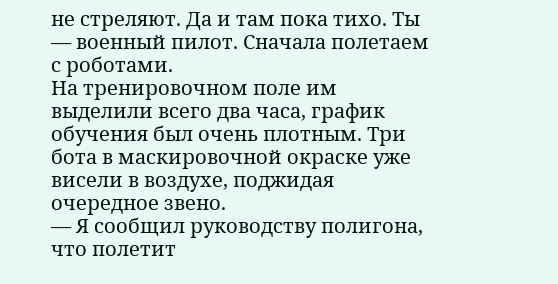не стреляют. Да и там пока тихо. Ты — военный пилот. Сначала полетаем с роботами.
На тренировочном поле им выделили всего два часа, график обучения был очень плотным. Три бота в маскировочной окраске уже висели в воздухе, поджидая очередное звено.
— Я сообщил руководству полигона, что полетит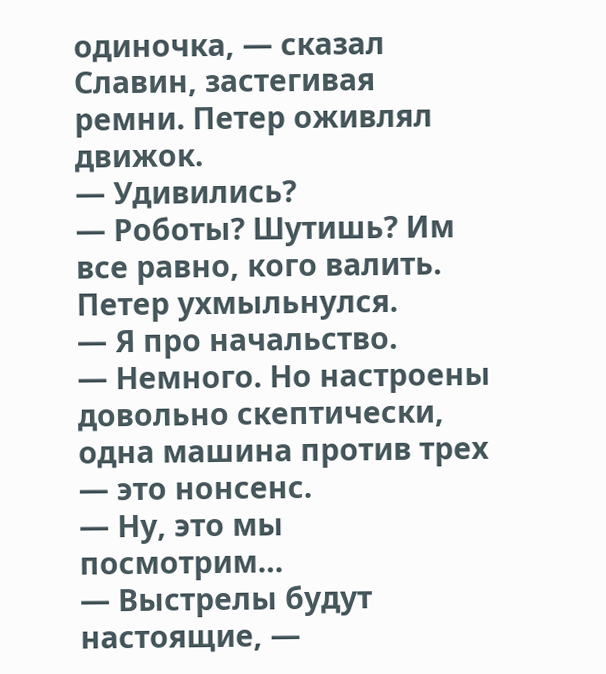одиночка, — сказал Славин, застегивая ремни. Петер оживлял движок.
— Удивились?
— Роботы? Шутишь? Им все равно, кого валить.
Петер ухмыльнулся.
— Я про начальство.
— Немного. Но настроены довольно скептически, одна машина против трех — это нонсенс.
— Ну, это мы посмотрим…
— Выстрелы будут настоящие, —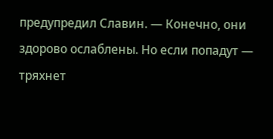предупредил Славин. — Конечно, они здорово ослаблены. Но если попадут — тряхнет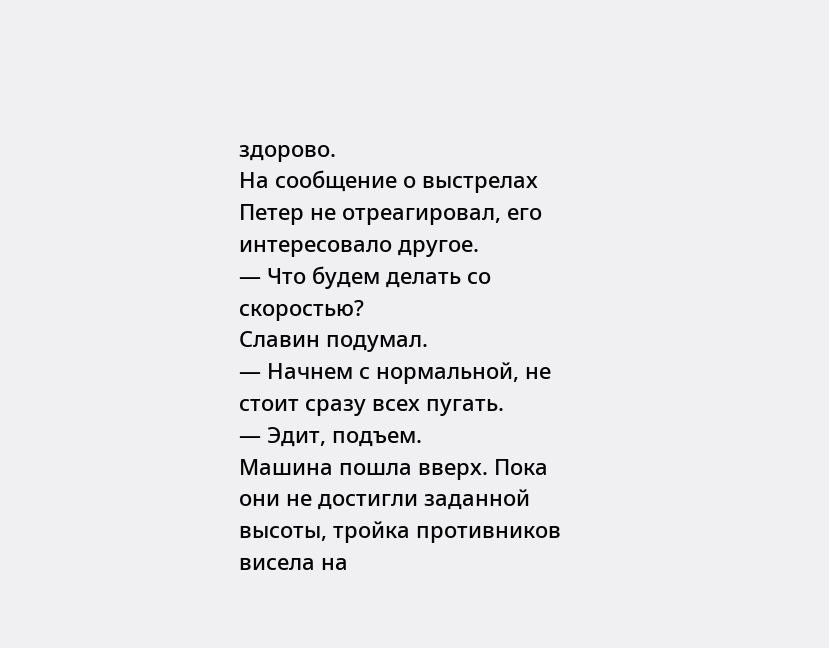здорово.
На сообщение о выстрелах Петер не отреагировал, его интересовало другое.
— Что будем делать со скоростью?
Славин подумал.
— Начнем с нормальной, не стоит сразу всех пугать.
— Эдит, подъем.
Машина пошла вверх. Пока они не достигли заданной высоты, тройка противников висела на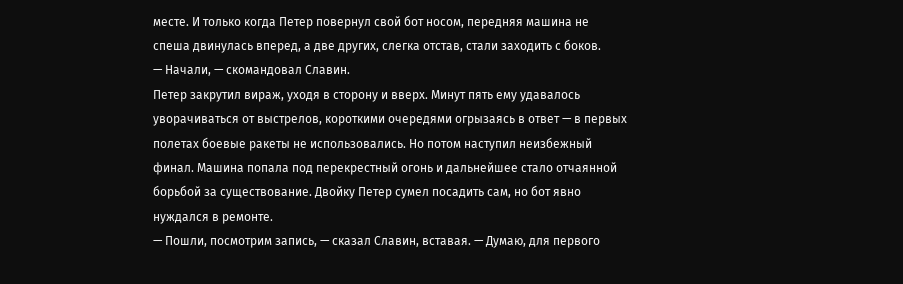месте. И только когда Петер повернул свой бот носом, передняя машина не спеша двинулась вперед, а две других, слегка отстав, стали заходить с боков.
— Начали, — скомандовал Славин.
Петер закрутил вираж, уходя в сторону и вверх. Минут пять ему удавалось уворачиваться от выстрелов, короткими очередями огрызаясь в ответ — в первых полетах боевые ракеты не использовались. Но потом наступил неизбежный финал. Машина попала под перекрестный огонь и дальнейшее стало отчаянной борьбой за существование. Двойку Петер сумел посадить сам, но бот явно нуждался в ремонте.
— Пошли, посмотрим запись, — сказал Славин, вставая. — Думаю, для первого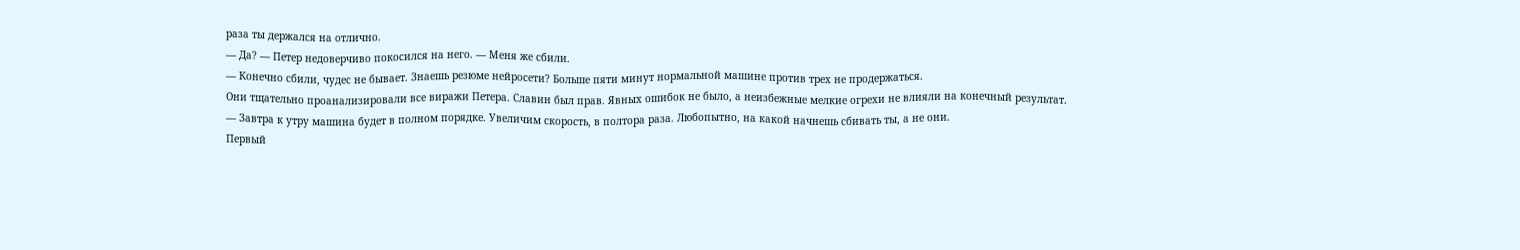раза ты держался на отлично.
— Да? — Петер недоверчиво покосился на него. — Меня же сбили.
— Конечно сбили, чудес не бывает. Знаешь резюме нейросети? Больше пяти минут нормальной машине против трех не продержаться.
Они тщательно проанализировали все виражи Петера. Славин был прав. Явных ошибок не было, а неизбежные мелкие огрехи не влияли на конечный результат.
— Завтра к утру машина будет в полном порядке. Увеличим скорость, в полтора раза. Любопытно, на какой начнешь сбивать ты, а не они.
Первый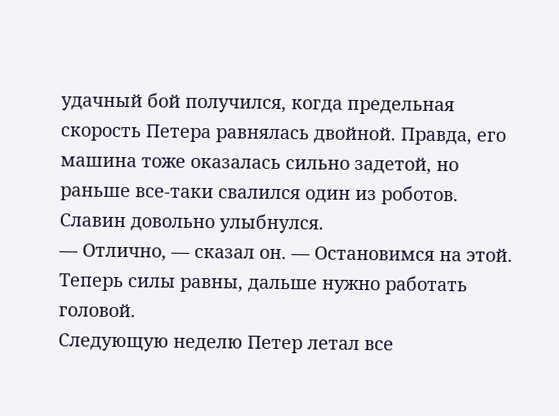удачный бой получился, когда предельная скорость Петера равнялась двойной. Правда, его машина тоже оказалась сильно задетой, но раньше все-таки свалился один из роботов. Славин довольно улыбнулся.
— Отлично, — сказал он. — Остановимся на этой. Теперь силы равны, дальше нужно работать головой.
Следующую неделю Петер летал все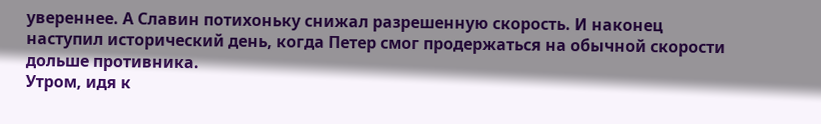увереннее. А Славин потихоньку снижал разрешенную скорость. И наконец наступил исторический день, когда Петер смог продержаться на обычной скорости дольше противника.
Утром, идя к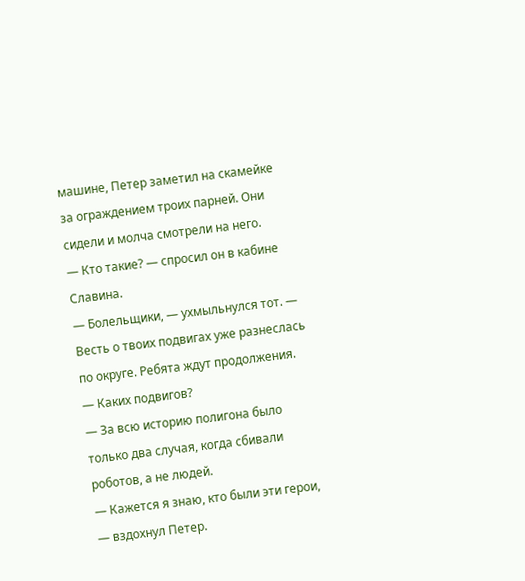машине, Петер заметил на скамейке за ограждением троих парней. Они сидели и молча смотрели на него.
— Кто такие? — спросил он в кабине Славина.
— Болельщики, — ухмыльнулся тот. — Весть о твоих подвигах уже разнеслась по округе. Ребята ждут продолжения.
— Каких подвигов?
— За всю историю полигона было только два случая, когда сбивали роботов, а не людей.
— Кажется я знаю, кто были эти герои, — вздохнул Петер.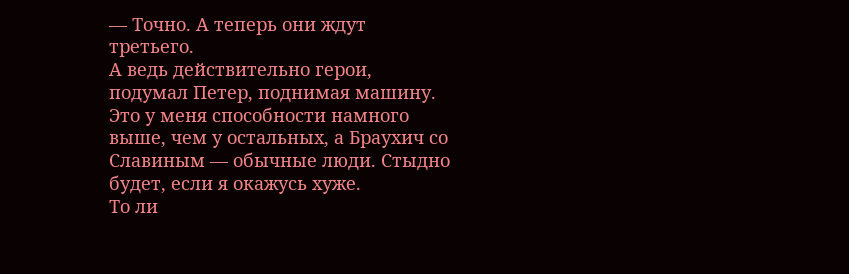— Точно. А теперь они ждут третьего.
А ведь действительно герои, подумал Петер, поднимая машину. Это у меня способности намного выше, чем у остальных, а Браухич со Славиным — обычные люди. Стыдно будет, если я окажусь хуже.
То ли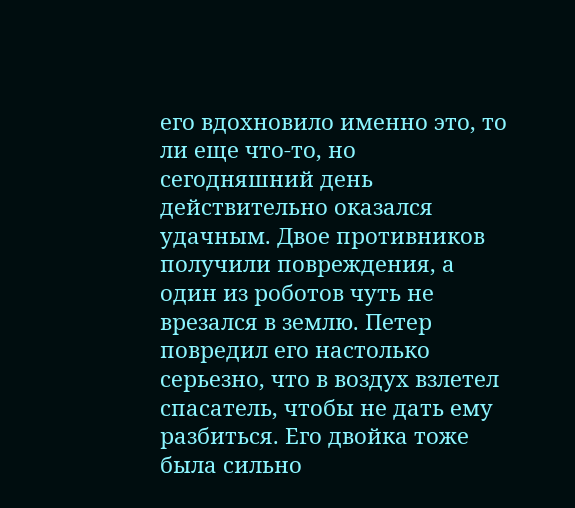его вдохновило именно это, то ли еще что-то, но сегодняшний день
действительно оказался удачным. Двое противников получили повреждения, а один из роботов чуть не врезался в землю. Петер повредил его настолько серьезно, что в воздух взлетел спасатель, чтобы не дать ему разбиться. Его двойка тоже была сильно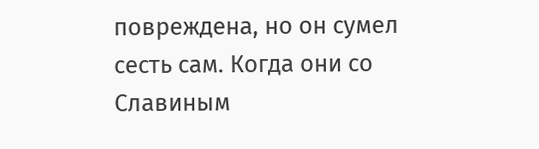повреждена, но он сумел сесть сам. Когда они со Славиным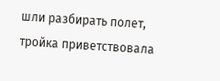шли разбирать полет, тройка приветствовала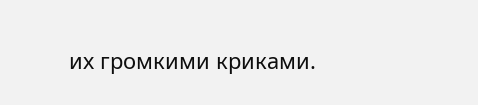их громкими криками.